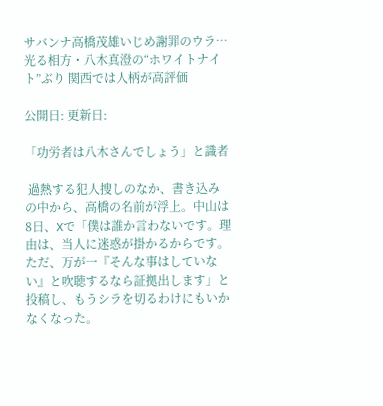サバンナ高橋茂雄いじめ謝罪のウラ… 光る相方・八木真澄の“ホワイトナイト”ぶり 関西では人柄が高評価

公開日: 更新日:

「功労者は八木さんでしょう」と識者

 過熱する犯人捜しのなか、書き込みの中から、高橋の名前が浮上。中山は8日、Xで「僕は誰か言わないです。理由は、当人に迷惑が掛かるからです。ただ、万が一『そんな事はしていない』と吹聴するなら証拠出します」と投稿し、もうシラを切るわけにもいかなくなった。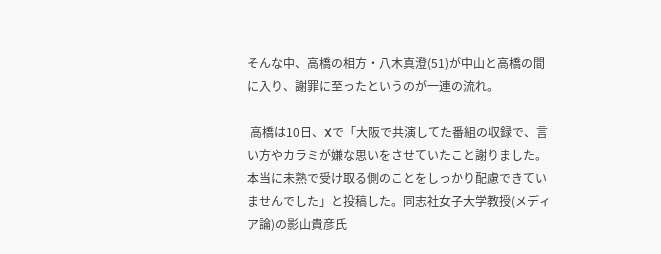そんな中、高橋の相方・八木真澄(51)が中山と高橋の間に入り、謝罪に至ったというのが一連の流れ。

 高橋は10日、Xで「大阪で共演してた番組の収録で、言い方やカラミが嫌な思いをさせていたこと謝りました。本当に未熟で受け取る側のことをしっかり配慮できていませんでした」と投稿した。同志社女子大学教授(メディア論)の影山貴彦氏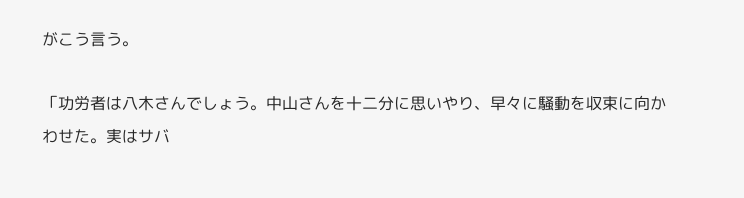がこう言う。

「功労者は八木さんでしょう。中山さんを十二分に思いやり、早々に騒動を収束に向かわせた。実はサバ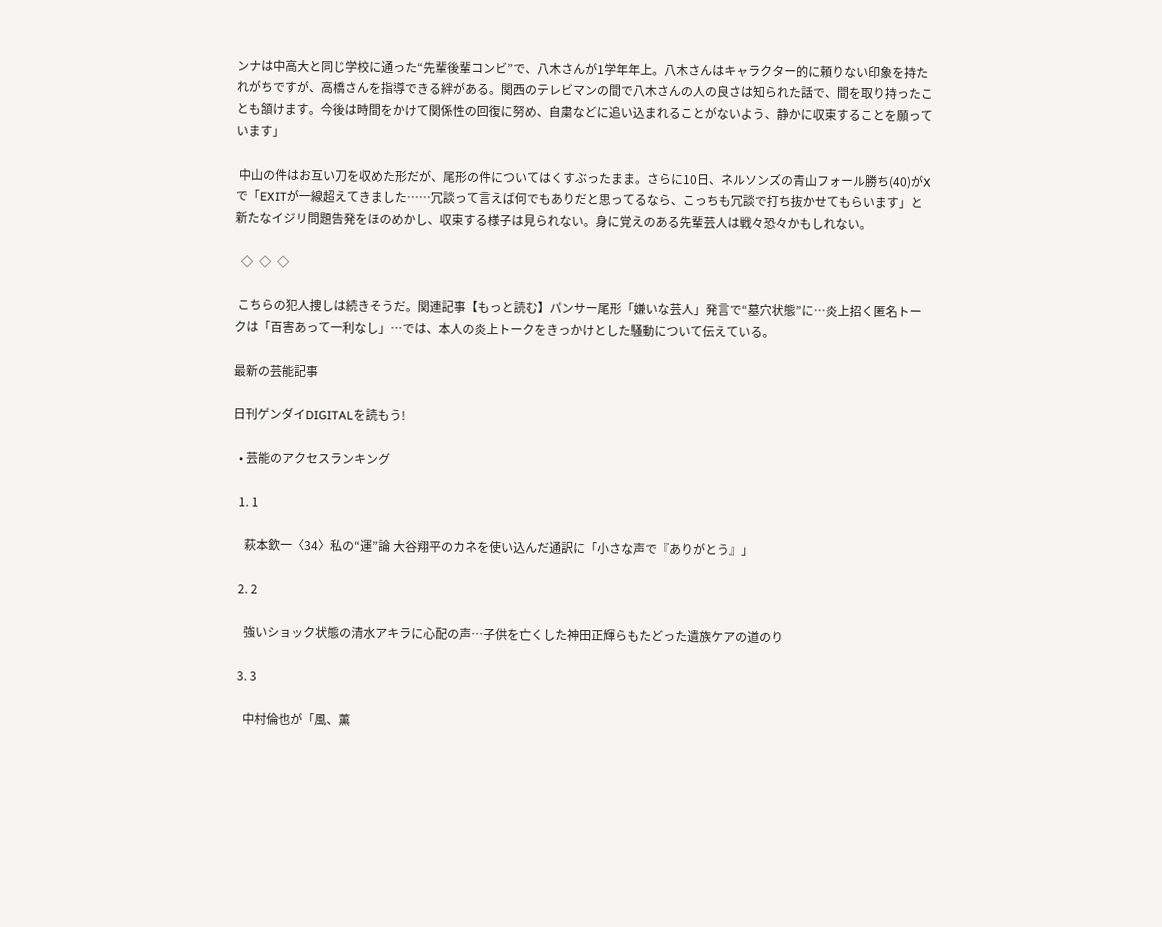ンナは中高大と同じ学校に通った“先輩後輩コンビ”で、八木さんが1学年年上。八木さんはキャラクター的に頼りない印象を持たれがちですが、高橋さんを指導できる絆がある。関西のテレビマンの間で八木さんの人の良さは知られた話で、間を取り持ったことも頷けます。今後は時間をかけて関係性の回復に努め、自粛などに追い込まれることがないよう、静かに収束することを願っています」

 中山の件はお互い刀を収めた形だが、尾形の件についてはくすぶったまま。さらに10日、ネルソンズの青山フォール勝ち(40)がXで「EXITが一線超えてきました……冗談って言えば何でもありだと思ってるなら、こっちも冗談で打ち抜かせてもらいます」と新たなイジリ問題告発をほのめかし、収束する様子は見られない。身に覚えのある先輩芸人は戦々恐々かもしれない。

  ◇  ◇  ◇

 こちらの犯人捜しは続きそうだ。関連記事【もっと読む】パンサー尾形「嫌いな芸人」発言で“墓穴状態”に…炎上招く匿名トークは「百害あって一利なし」…では、本人の炎上トークをきっかけとした騒動について伝えている。

最新の芸能記事

日刊ゲンダイDIGITALを読もう!

  • 芸能のアクセスランキング

  1. 1

    萩本欽一〈34〉私の“運”論 大谷翔平のカネを使い込んだ通訳に「小さな声で『ありがとう』」

  2. 2

    強いショック状態の清水アキラに心配の声…子供を亡くした神田正輝らもたどった遺族ケアの道のり

  3. 3

    中村倫也が「風、薫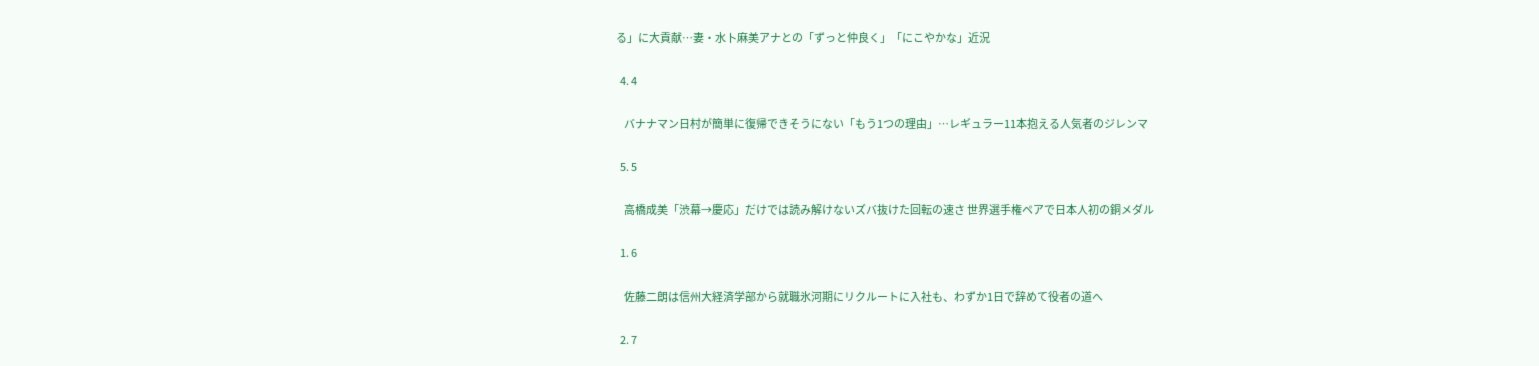る」に大貢献…妻・水卜麻美アナとの「ずっと仲良く」「にこやかな」近況

  4. 4

    バナナマン日村が簡単に復帰できそうにない「もう1つの理由」…レギュラー11本抱える人気者のジレンマ

  5. 5

    高橋成美「渋幕→慶応」だけでは読み解けないズバ抜けた回転の速さ 世界選手権ペアで日本人初の銅メダル

  1. 6

    佐藤二朗は信州大経済学部から就職氷河期にリクルートに入社も、わずか1日で辞めて役者の道へ

  2. 7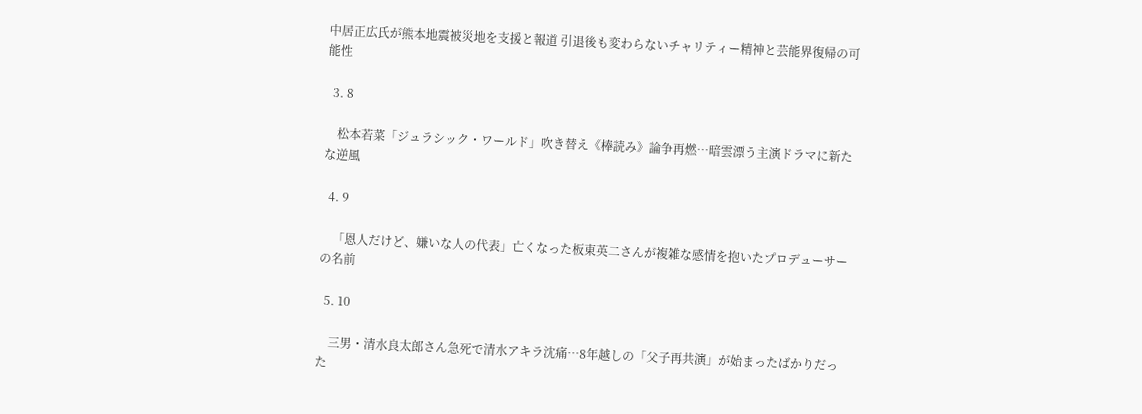中居正広氏が熊本地震被災地を支援と報道 引退後も変わらないチャリティー精神と芸能界復帰の可能性

  3. 8

    松本若菜「ジュラシック・ワールド」吹き替え《棒読み》論争再燃…暗雲漂う主演ドラマに新たな逆風

  4. 9

    「恩人だけど、嫌いな人の代表」亡くなった板東英二さんが複雑な感情を抱いたプロデューサーの名前

  5. 10

    三男・清水良太郎さん急死で清水アキラ沈痛…8年越しの「父子再共演」が始まったばかりだった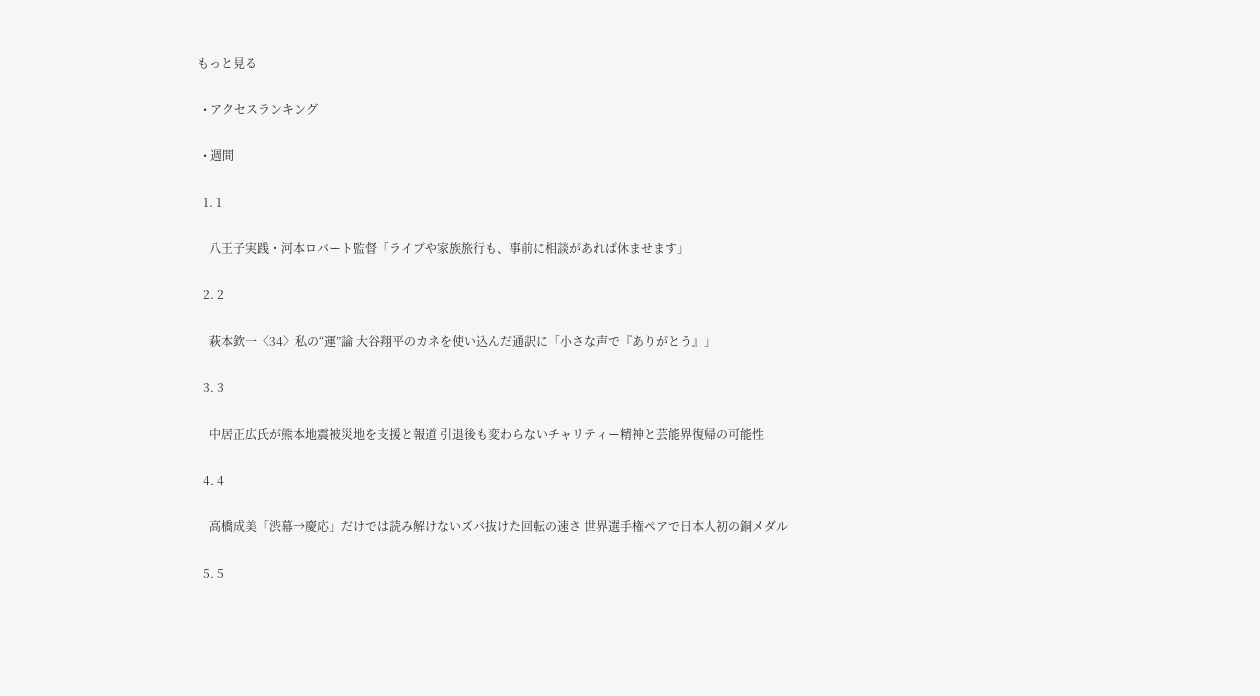もっと見る

  • アクセスランキング

  • 週間

  1. 1

    八王子実践・河本ロバート監督「ライブや家族旅行も、事前に相談があれば休ませます」

  2. 2

    萩本欽一〈34〉私の“運”論 大谷翔平のカネを使い込んだ通訳に「小さな声で『ありがとう』」

  3. 3

    中居正広氏が熊本地震被災地を支援と報道 引退後も変わらないチャリティー精神と芸能界復帰の可能性

  4. 4

    高橋成美「渋幕→慶応」だけでは読み解けないズバ抜けた回転の速さ 世界選手権ペアで日本人初の銅メダル

  5. 5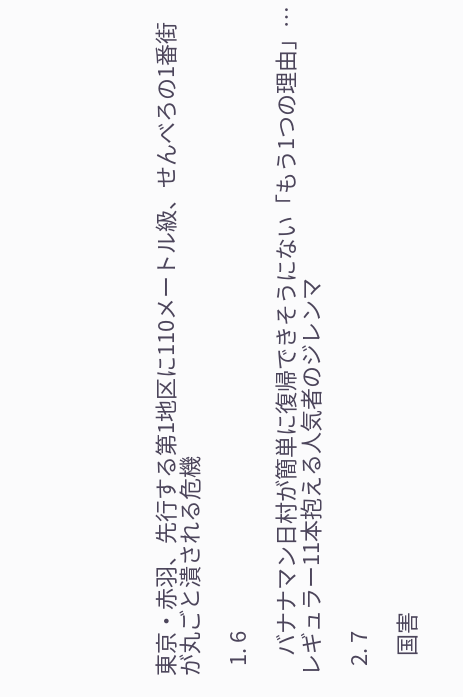東京・赤羽、先行する第1地区に110メートル級、せんべろの1番街が丸ごと潰される危機

  1. 6

    バナナマン日村が簡単に復帰できそうにない「もう1つの理由」…レギュラー11本抱える人気者のジレンマ

  2. 7

    国害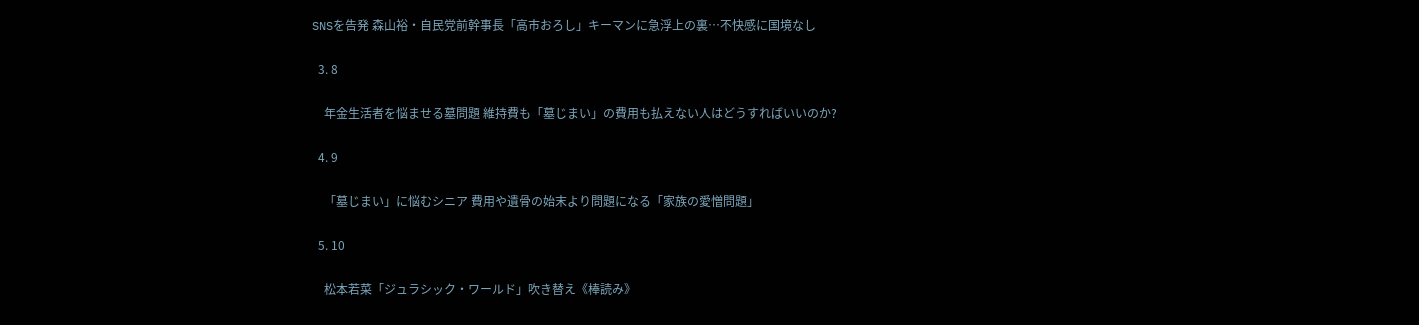SNSを告発 森山裕・自民党前幹事長「高市おろし」キーマンに急浮上の裏…不快感に国境なし

  3. 8

    年金生活者を悩ませる墓問題 維持費も「墓じまい」の費用も払えない人はどうすればいいのか?

  4. 9

    「墓じまい」に悩むシニア 費用や遺骨の始末より問題になる「家族の愛憎問題」

  5. 10

    松本若菜「ジュラシック・ワールド」吹き替え《棒読み》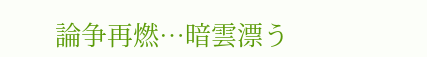論争再燃…暗雲漂う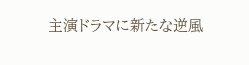主演ドラマに新たな逆風